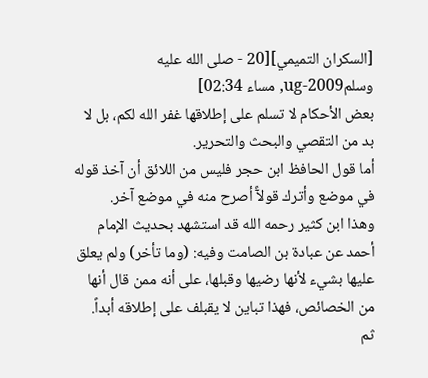[السكران التميمي][20 - صلى الله عليه وسلمug-2009, مساء 02:34]
بعض الأحكام لا تسلم على إطلاقها غفر الله لكم، بل لا بد من التقصي والبحث والتحرير.
أما قول الحافظ ابن حجر فليس من اللائق أن آخذ قوله في موضع وأترك قولآً أصرح منه في موضع آخر.
وهذا ابن كثير رحمه الله قد استشهد بحديث الإمام أحمد عن عبادة بن الصامت وفيه: (وما تأخر) ولم يعلق عليها بشيء لأنها رضيها وقبلها، على أنه ممن قال أنها من الخصائص، فهذا تباين لا يقبلف على إطلاقه أبداً.
ثم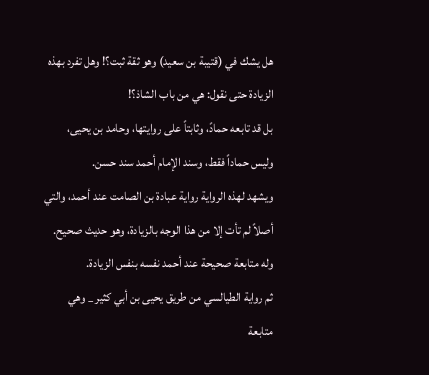هل يشك في (قتيبة بن سعيد) وهو ثقة ثبت؟! وهل تفرد بهذه الزيادة حتى نقول: هي من باب الشاذ؟!
بل قد تابعه حمادً، وثابتاً على روايتها، وحامد بن يحيى، وليس حماداً فقط، وسند الإمام أحمد سند حسن.
ويشهد لهذه الرواية رواية عبادة بن الصامت عند أحمد، والتي أصلاً لم تأت إلا من هذا الوجه بالزيادة، وهو حديث صحيح.
وله متابعة صحيحة عند أحمد نفسه بنفس الزيادة.
ثم رواية الطيالسي من طريق يحيى بن أبي كثير _ وهي متابعة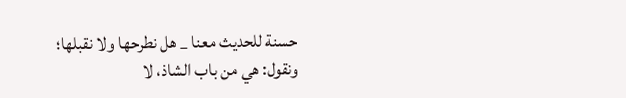حسنة للحديث معنا _ هل نطرحها ولا نقبلها؛ ونقول: هي من باب الشاذ، لا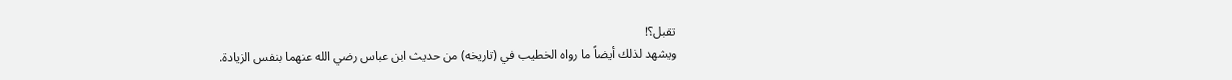تقبل؟!
ويشهد لذلك أيضاً ما رواه الخطيب في (تاريخه) من حديث ابن عباس رضي الله عنهما بنفس الزيادة.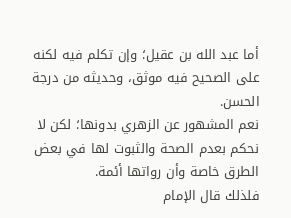أما عبد الله بن عقيل؛ وإن تكلم فيه لكنه على الصحيح فيه موثق، وحديثه من درجة الحسن.
نعم المشهور عن الزهري بدونها؛ لكن لا نحكم بعدم الصحة والثبوت لها في بعض الطرق خاصة وأن رواتها أئمة.
فلذلك قال الإمام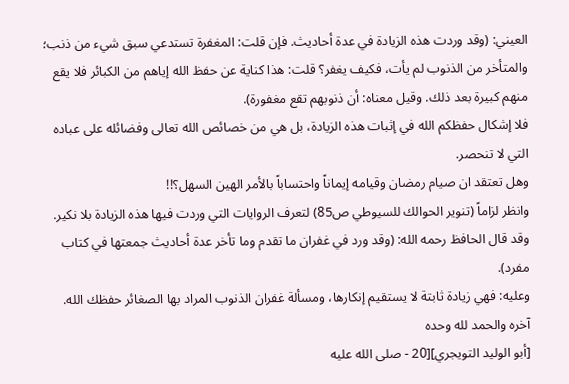العيني: (وقد وردت هذه الزيادة في عدة أحاديث. فإن قلت: المغفرة تستدعي سبق شيء من ذنب؛ والمتأخر من الذنوب لم يأت، فكيف يغفر؟ قلت: هذا كناية عن حفظ الله إياهم من الكبائر فلا يقع منهم كبيرة بعد ذلك. وقيل معناه: أن ذنوبهم تقع مغفورة).
فلا إشكال حفظكم الله في إثبات هذه الزيادة، بل هي من خصائص الله تعالى وفضائله على عباده التي لا تنحصر.
وهل تعتقد ان صيام رمضان وقيامه إيماناً واحتساباً بالأمر الهين السهل؟!!
وانظر لزاماً (تنوير الحوالك للسيوطي ص85) لتعرف الروايات التي وردت فيها هذه الزيادة بلا نكير.
وقد قال الحافظ رحمه الله: (وقد ورد في غفران ما تقدم وما تأخر عدة أحاديث جمعتها في كتاب مفرد).
وعليه: فهي زيادة ثابتة لا يستقيم إنكارها، ومسألة غفران الذنوب المراد بها الصغائر حفظك الله.
آخره والحمد لله وحده
[أبو الوليد التويجري][20 - صلى الله عليه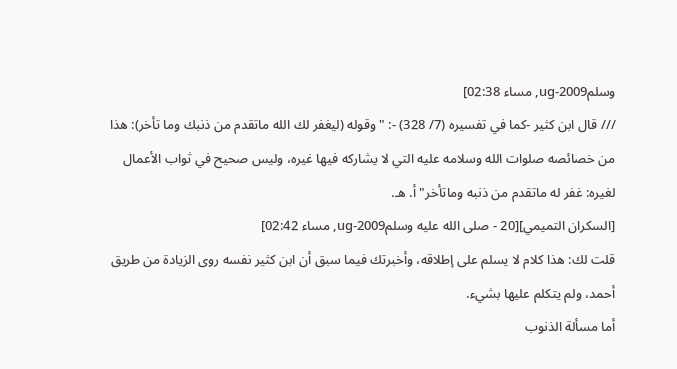وسلمug-2009, مساء 02:38]
/// قال ابن كثير -كما في تفسيره (7/ 328) -: "وقوله (ليغفر لك الله ماتقدم من ذنبك وما تأخر): هذا من خصائصه صلوات الله وسلامه عليه التي لا يشاركه فيها غيره، وليس صحيح في ثواب الأعمال لغيره: غفر له ماتقدم من ذنبه وماتأخر" أ. هـ.
[السكران التميمي][20 - صلى الله عليه وسلمug-2009, مساء 02:42]
قلت لك: هذا كلام لا يسلم على إطلاقه، وأخبرتك فيما سبق أن ابن كثير نفسه روى الزيادة من طريق أحمد، ولم يتكلم عليها بشيء.
أما مسألة الذنوب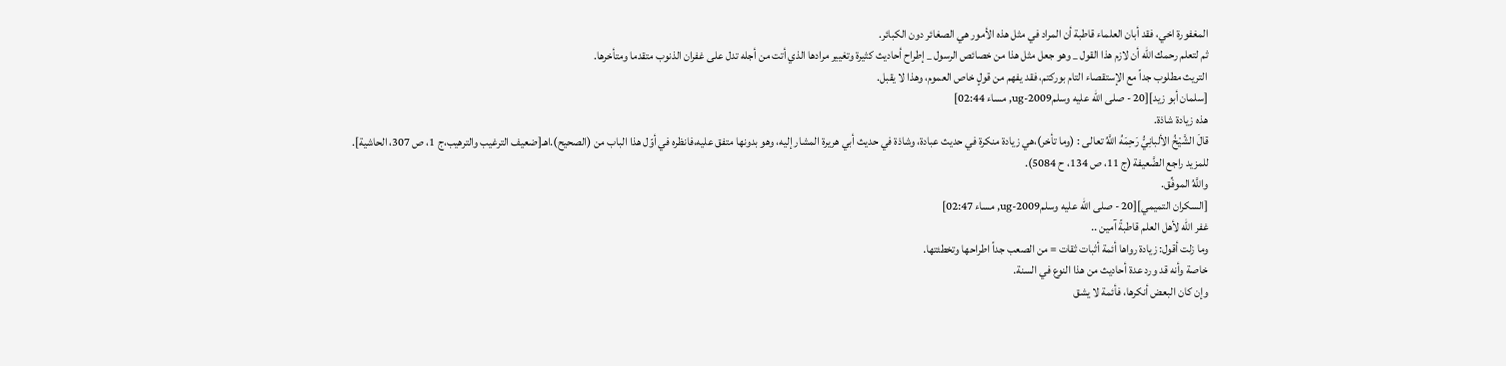المغفورة اخي، فقد أبان العلماء قاطبة أن المراد في مثل هذه الأمور هي الصغائر دون الكبائر.
ثم لتعلم رحمك الله أن لازم هذا القول _ وهو جعل مثل هذا من خصائص الرسول _ إطراح أحاديث كثيرة وتغيير مرادها الذي أتت من أجله تدل على غفران الذنوب متقدما ومتأخرها.
التريث مطلوب جداً مع الإستقصاء التام بوركتم، فقد يفهم من قولٍ خاص العموم، وهذا لا يقبل.
[سلمان أبو زيد][20 - صلى الله عليه وسلمug-2009, مساء 02:44]
هذه زيادة شاذة.
قالَ الشَّيْخُ الألبانِيُّ رَحِمَهُ اللَّهُ تعالى : (وما تأخر)،هي زيادة منكرة في حديث عبادة، وشاذة في حديث أبي هريرة المشار إليه، وهو بدونها متفق عليه،فانظره في أوّل هذا الباب من (الصحيح).اهـ[ضعيف الترغيب والترهيب،ج 1، ص 307، الحاشية].
للمزيد راجع الضَّعيفة (ج 11، ص 134، ح 5084).
واللَّهُ الموفِّق.
[السكران التميمي][20 - صلى الله عليه وسلمug-2009, مساء 02:47]
غفر الله لأهل العلم قاطبةً آمين ..
وما زلت أقول: زيادة رواها أئمة أثبات ثقات = من الصعب جداً اطراحها وتخطئتها.
خاصة وأنه قد ورد عدة أحاديث من هذا النوع في السنة.
وإن كان البعض أنكرها، فأئمة لا يشق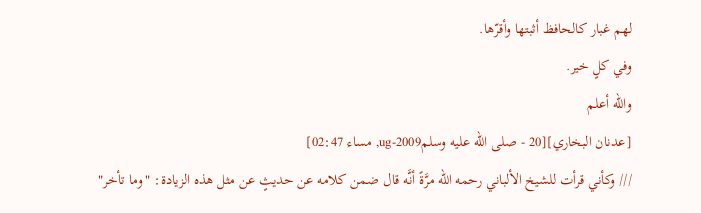لهم غبار كالحافظ أثبتها وأقرّها.
وفي كلٍ خير.
والله أعلم
[عدنان البخاري][20 - صلى الله عليه وسلمug-2009, مساء 02:47]
/// وكأني قرأت للشيخ الألباني رحمه الله مرَّةً أنَّه قال ضمن كلامه عن حديثٍ عن مثل هذه الزيادة: "وما تأخر"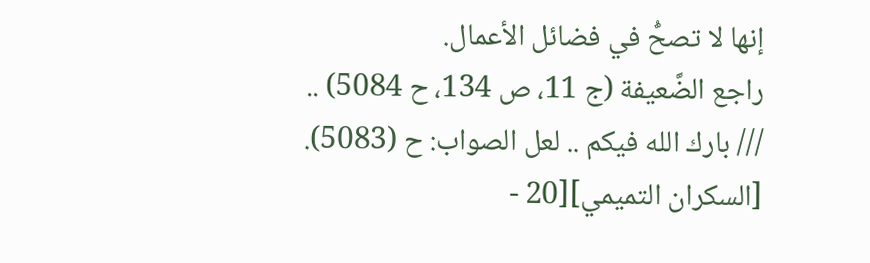إنها لا تصحُّ في فضائل الأعمال.
راجع الضَّعيفة (ج 11، ص 134، ح 5084) ..
/// بارك الله فيكم .. لعل الصواب: ح (5083).
[السكران التميمي][20 -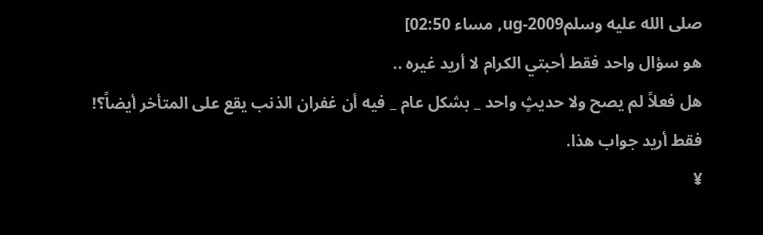صلى الله عليه وسلمug-2009, مساء 02:50]
هو سؤال واحد فقط أحبتي الكرام لا أريد غيره ..
هل فعلاً لم يصح ولا حديثٍ واحد _ بشكل عام _ فيه أن غفران الذنب يقع على المتأخر أيضاً؟!
فقط أريد جواب هذا.
¥